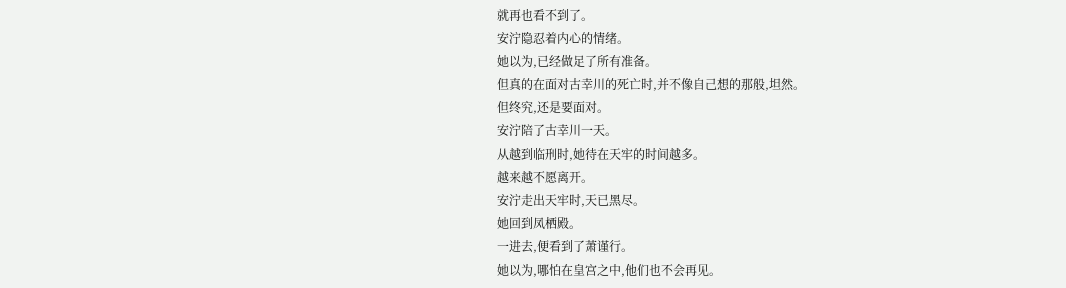就再也看不到了。
安泞隐忍着内心的情绪。
她以为,已经做足了所有准备。
但真的在面对古幸川的死亡时,并不像自己想的那般,坦然。
但终究,还是要面对。
安泞陪了古幸川一天。
从越到临刑时,她待在天牢的时间越多。
越来越不愿离开。
安泞走出天牢时,天已黑尽。
她回到凤栖殿。
一进去,便看到了萧谨行。
她以为,哪怕在皇宫之中,他们也不会再见。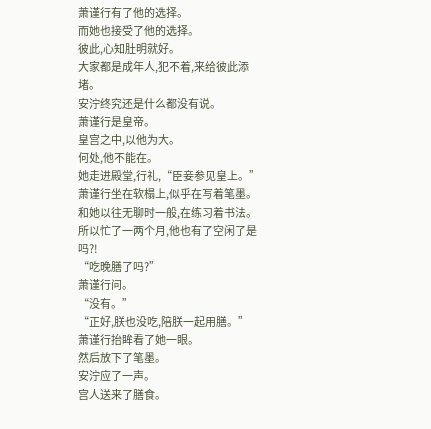萧谨行有了他的选择。
而她也接受了他的选择。
彼此,心知肚明就好。
大家都是成年人,犯不着,来给彼此添堵。
安泞终究还是什么都没有说。
萧谨行是皇帝。
皇宫之中,以他为大。
何处,他不能在。
她走进殿堂,行礼,“臣妾参见皇上。”
萧谨行坐在软榻上,似乎在写着笔墨。
和她以往无聊时一般,在练习着书法。
所以忙了一两个月,他也有了空闲了是吗?!
“吃晚膳了吗?”
萧谨行问。
“没有。”
“正好,朕也没吃,陪朕一起用膳。”
萧谨行抬眸看了她一眼。
然后放下了笔墨。
安泞应了一声。
宫人送来了膳食。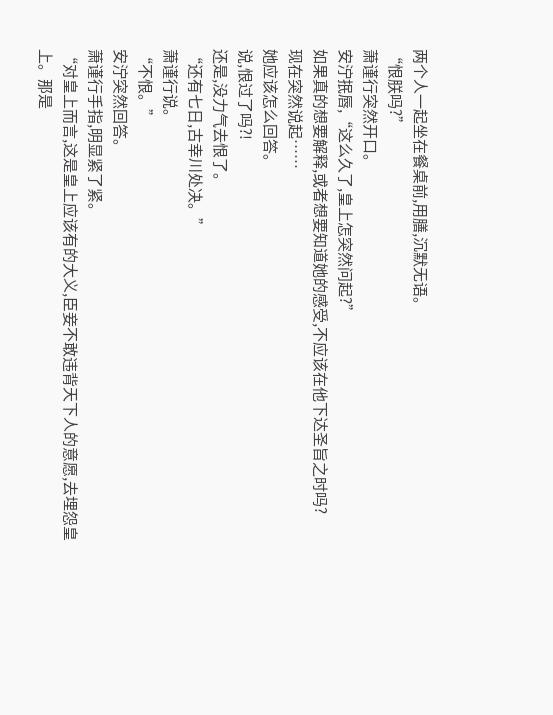两个人一起坐在餐桌前,用膳,沉默无语。
“恨朕吗?”
萧谨行突然开口。
安泞抿唇,“这么久了,皇上怎突然问起?”
如果真的想要解释,或者想要知道她的感受,不应该在他下达圣旨之时吗?
现在突然说起……
她应该怎么回答。
说,恨过了吗?!
还是,没力气去恨了。
“还有七日,古幸川处决。”
萧谨行说。
“不恨。”
安泞突然回答。
萧谨行手指,明显紧了紧。
“对皇上而言,这是皇上应该有的大义,臣妾不敢违背天下人的意愿,去埋怨皇上。那是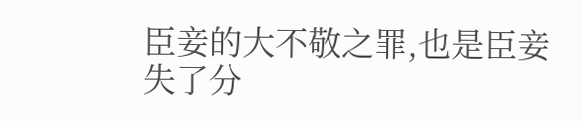臣妾的大不敬之罪,也是臣妾失了分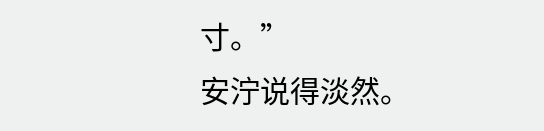寸。”
安泞说得淡然。